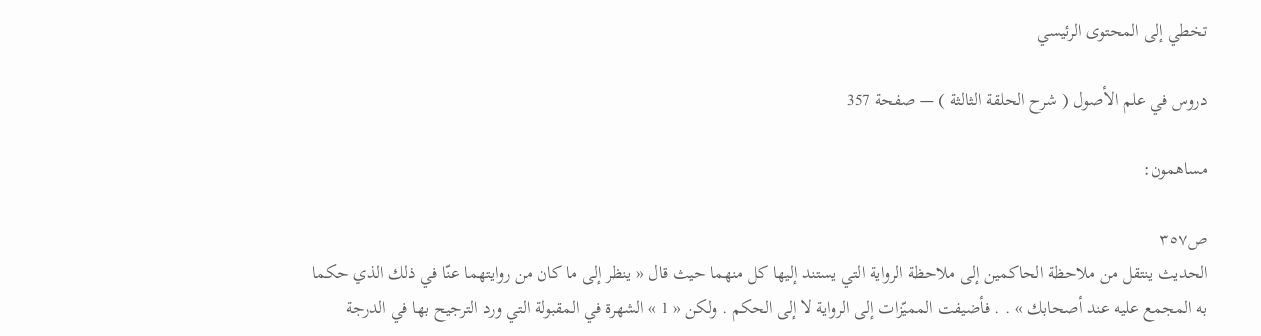تخطي إلى المحتوى الرئيسي

دروس في علم الأصول ( شرح الحلقة الثالثة ) — صفحة 357

مساهمون:

ص٣٥٧
الحديث ينتقل من ملاحظة الحاكمين إلى ملاحظة الرواية التي يستند إليها كل منهما حيث قال « ينظر إلى ما كان من روايتهما عنّا في ذلك الذي حكما به المجمع عليه عند أصحابك » . . فأضيفت المميّزات إلى الرواية لا إلى الحكم . ولكن « 1 » الشهرة في المقبولة التي ورد الترجيح بها في الدرجة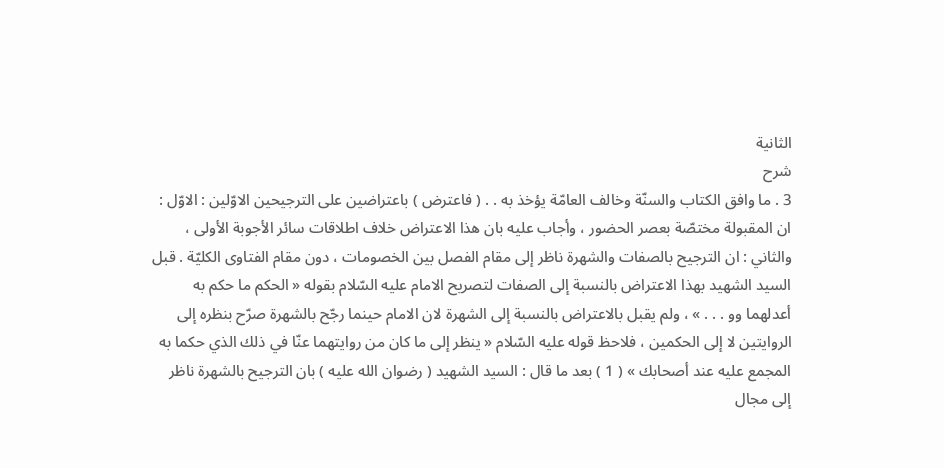الثانية
شرح
3 . ما وافق الكتاب والسنّة وخالف العامّة يؤخذ به . . ( فاعترض ) باعتراضين على الترجيحين الاوّلين : الاوّل : ان المقبولة مختصّة بعصر الحضور ، وأجاب عليه بان هذا الاعتراض خلاف اطلاقات سائر الأجوبة الأولى ، والثاني : ان الترجيح بالصفات والشهرة ناظر إلى مقام الفصل بين الخصومات ، دون مقام الفتاوى الكليّة . قبل السيد الشهيد بهذا الاعتراض بالنسبة إلى الصفات لتصريح الامام عليه السّلام بقوله « الحكم ما حكم به أعدلهما وو . . . » ، ولم يقبل بالاعتراض بالنسبة إلى الشهرة لان الامام حينما رجّح بالشهرة صرّح بنظره إلى الروايتين لا إلى الحكمين ، فلاحظ قوله عليه السّلام « ينظر إلى ما كان من روايتهما عنّا في ذلك الذي حكما به المجمع عليه عند أصحابك » ( 1 ) بعد ما قال : السيد الشهيد ( رضوان الله عليه ) بان الترجيح بالشهرة ناظر إلى مجال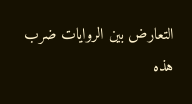التعارض بين الروايات ضرب هذه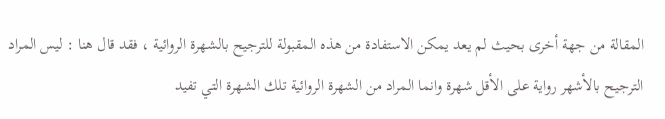المقالة من جهة أخرى بحيث لم يعد يمكن الاستفادة من هذه المقبولة للترجيح بالشهرة الروائية ، فقد قال هنا : ليس المراد الترجيح بالأشهر رواية على الأقل شهرة وانما المراد من الشهرة الروائية تلك الشهرة التي تفيد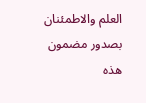العلم والاطمئنان بصدور مضمون هذه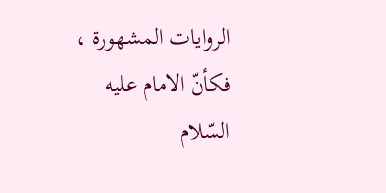الروايات المشهورة ، فكأنّ الامام عليه السّلام